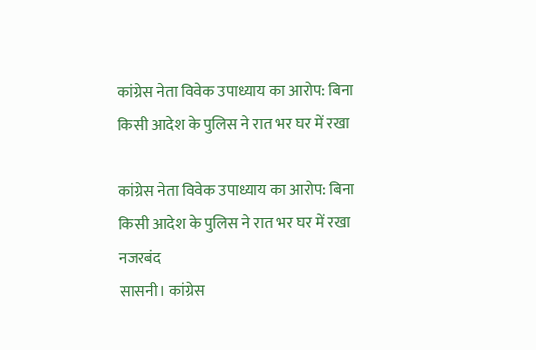कांग्रेस नेता विवेक उपाध्याय का आरोप: बिना किसी आदेश के पुलिस ने रात भर घर में रखा

कांग्रेस नेता विवेक उपाध्याय का आरोप: बिना किसी आदेश के पुलिस ने रात भर घर में रखा नजरबंद
सासनी। कांग्रेस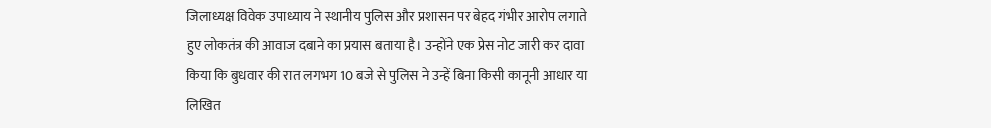जिलाध्यक्ष विवेक उपाध्याय ने स्थानीय पुलिस और प्रशासन पर बेहद गंभीर आरोप लगाते हुए लोकतंत्र की आवाज दबाने का प्रयास बताया है। उन्होंने एक प्रेस नोट जारी कर दावा किया कि बुधवार की रात लगभग 10 बजे से पुलिस ने उन्हें बिना किसी कानूनी आधार या लिखित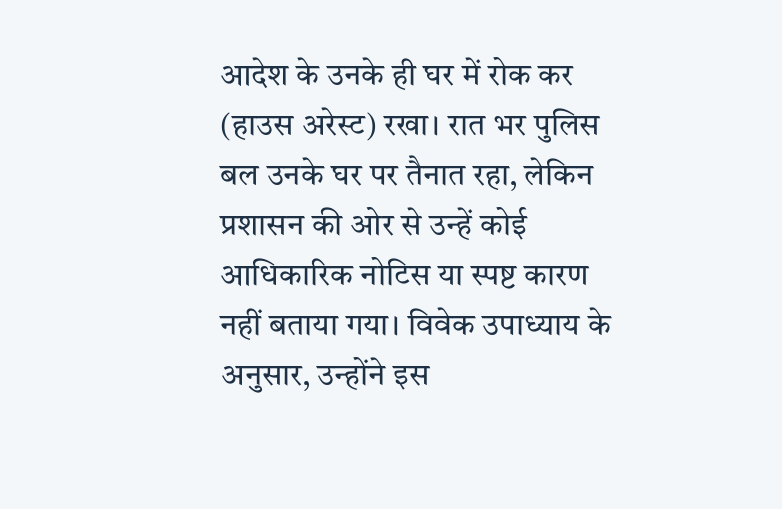आदेश के उनके ही घर में रोक कर (हाउस अरेस्ट) रखा। रात भर पुलिस बल उनके घर पर तैनात रहा, लेकिन प्रशासन की ओर से उन्हें कोई आधिकारिक नोटिस या स्पष्ट कारण नहीं बताया गया। विवेक उपाध्याय के अनुसार, उन्होंने इस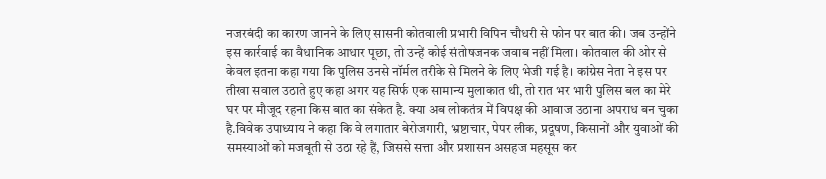नजरबंदी का कारण जानने के लिए सासनी कोतवाली प्रभारी विपिन चौधरी से फोन पर बात की। जब उन्होंने इस कार्रवाई का वैधानिक आधार पूछा, तो उन्हें कोई संतोषजनक जवाब नहीं मिला। कोतवाल की ओर से केवल इतना कहा गया कि पुलिस उनसे नॉर्मल तरीके से मिलने के लिए भेजी गई है। कांग्रेस नेता ने इस पर तीखा सवाल उठाते हुए कहा अगर यह सिर्फ एक सामान्य मुलाकात थी, तो रात भर भारी पुलिस बल का मेरे घर पर मौजूद रहना किस बात का संकेत है. क्या अब लोकतंत्र में विपक्ष की आवाज उठाना अपराध बन चुका है.विवेक उपाध्याय ने कहा कि वे लगातार बेरोजगारी, भ्रष्टाचार, पेपर लीक, प्रदूषण, किसानों और युवाओं की समस्याओं को मजबूती से उठा रहे हैं, जिससे सत्ता और प्रशासन असहज महसूस कर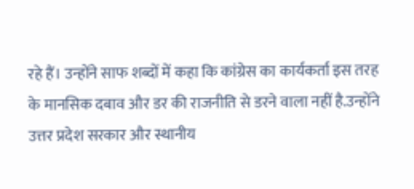रहे हैं। उन्होंने साफ शब्दों में कहा कि कांग्रेस का कार्यकर्ता इस तरह के मानसिक दबाव और डर की राजनीति से डरने वाला नहीं है.उन्होंने उत्तर प्रदेश सरकार और स्थानीय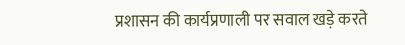प्रशासन की कार्यप्रणाली पर सवाल खड़े करते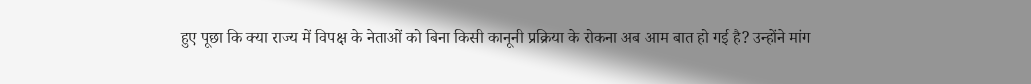हुए पूछा कि क्या राज्य में विपक्ष के नेताओं को बिना किसी कानूनी प्रक्रिया के रोकना अब आम बात हो गई है? उन्होंने मांग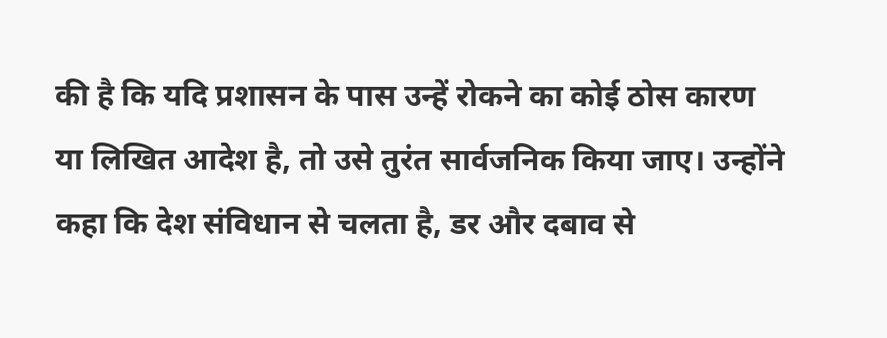की है कि यदि प्रशासन के पास उन्हें रोकने का कोई ठोस कारण या लिखित आदेश है, तो उसे तुरंत सार्वजनिक किया जाए। उन्होंने कहा कि देश संविधान से चलता है, डर और दबाव से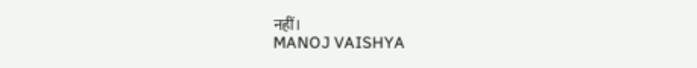नहीं।
MANOJ VAISHYA